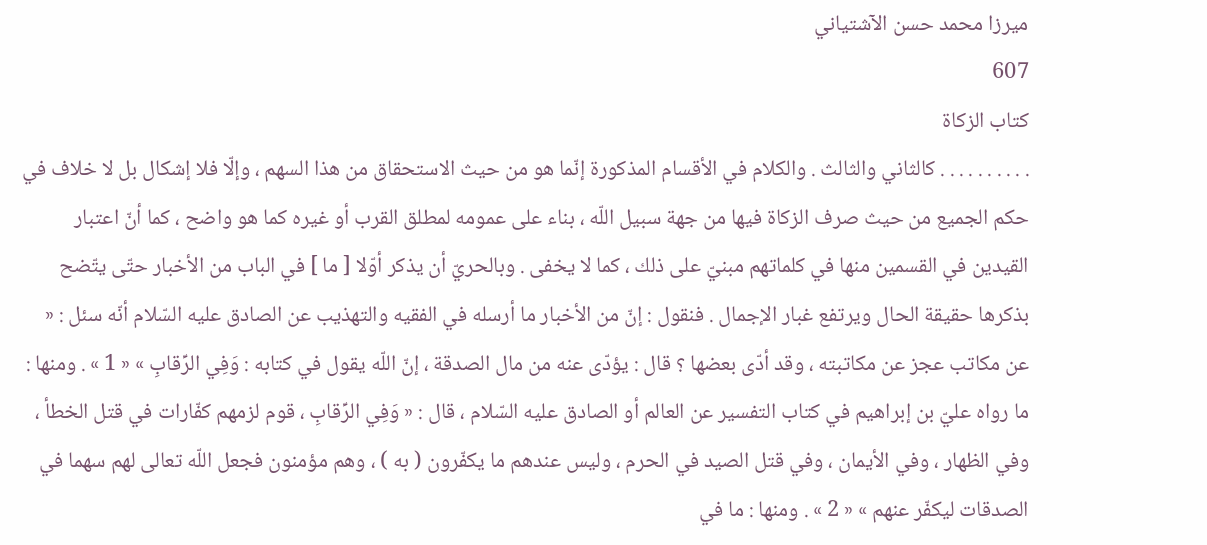ميرزا محمد حسن الآشتياني
607
كتاب الزكاة
. . . . . . . . . . كالثاني والثالث . والكلام في الأقسام المذكورة إنّما هو من حيث الاستحقاق من هذا السهم ، وإلّا فلا إشكال بل لا خلاف في حكم الجميع من حيث صرف الزكاة فيها من جهة سبيل اللّه ، بناء على عمومه لمطلق القرب أو غيره كما هو واضح ، كما أنّ اعتبار القيدين في القسمين منها في كلماتهم مبنيّ على ذلك ، كما لا يخفى . وبالحريّ أن يذكر أوّلا [ ما ] في الباب من الأخبار حتّى يتّضح بذكرها حقيقة الحال ويرتفع غبار الإجمال . فنقول : إنّ من الأخبار ما أرسله في الفقيه والتهذيب عن الصادق عليه السّلام أنّه سئل : « عن مكاتب عجز عن مكاتبته ، وقد أدّى بعضها ؟ قال : يؤدّى عنه من مال الصدقة ، إنّ اللّه يقول في كتابه : وَفِي الرِّقابِ » « 1 » . ومنها : ما رواه عليّ بن إبراهيم في كتاب التفسير عن العالم أو الصادق عليه السّلام ، قال : « وَفِي الرِّقابِ ، قوم لزمهم كفّارات في قتل الخطأ ، وفي الظهار ، وفي الأيمان ، وفي قتل الصيد في الحرم ، وليس عندهم ما يكفّرون ( به ) ، وهم مؤمنون فجعل اللّه تعالى لهم سهما في الصدقات ليكفّر عنهم » « 2 » . ومنها : ما في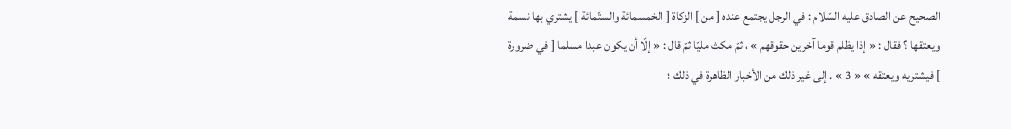الصحيح عن الصادق عليه السّلام : في الرجل يجتمع عنده [ من ] الزكاة [ الخمسمائة والستّمائة ] يشتري بها نسمة ويعتقها ؟ فقال : « إذا يظلم قوما آخرين حقوقهم » ، ثمّ مكث مليّا ثمّ قال : « إلّا أن يكون عبدا مسلما [ في ضرورة ] فيشتريه ويعتقه » « 3 » . إلى غير ذلك من الأخبار الظاهرة في ذلك ؛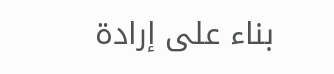بناء على إرادة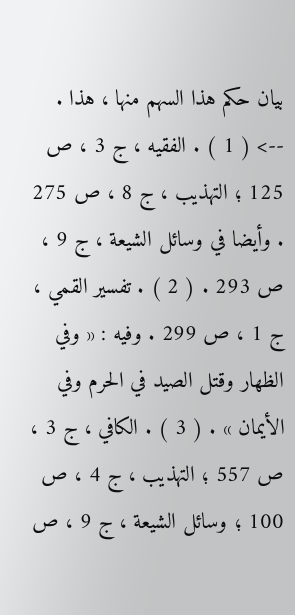بيان حكم هذا السهم منها ، هذا .
--> ( 1 ) . الفقيه ، ج 3 ، ص 125 ؛ التهذيب ، ج 8 ، ص 275 . وأيضا في وسائل الشيعة ، ج 9 ، ص 293 . ( 2 ) . تفسير القمي ، ج 1 ، ص 299 . وفيه : « وفي الظهار وقتل الصيد في الحرم وفي الأيمان » . ( 3 ) . الكافي ، ج 3 ، ص 557 ؛ التهذيب ، ج 4 ، ص 100 ؛ وسائل الشيعة ، ج 9 ، ص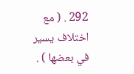292 . ( مع اختلاف يسير في بعضها ) .